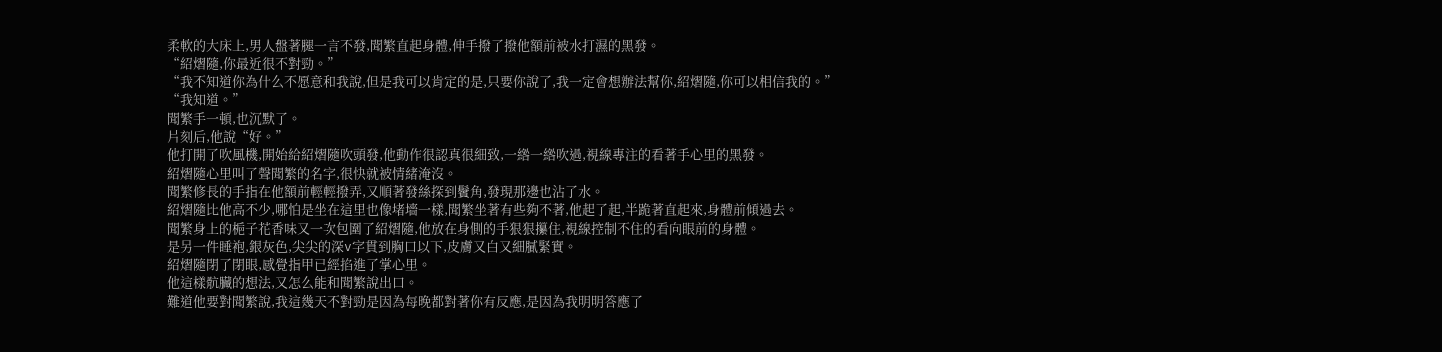柔軟的大床上,男人盤著腿一言不發,聞繁直起身體,伸手撥了撥他額前被水打濕的黑發。
“紹熠隨,你最近很不對勁。”
“我不知道你為什么不愿意和我說,但是我可以肯定的是,只要你說了,我一定會想辦法幫你,紹熠隨,你可以相信我的。”
“我知道。”
聞繁手一頓,也沉默了。
片刻后,他說“好。”
他打開了吹風機,開始給紹熠隨吹頭發,他動作很認真很細致,一綹一綹吹過,視線專注的看著手心里的黑發。
紹熠隨心里叫了聲聞繁的名字,很快就被情緒淹沒。
聞繁修長的手指在他額前輕輕撥弄,又順著發絲探到鬢角,發現那邊也沾了水。
紹熠隨比他高不少,哪怕是坐在這里也像堵墻一樣,聞繁坐著有些夠不著,他起了起,半跪著直起來,身體前傾過去。
聞繁身上的梔子花香味又一次包圍了紹熠隨,他放在身側的手狠狠攥住,視線控制不住的看向眼前的身體。
是另一件睡袍,銀灰色,尖尖的深v字貫到胸口以下,皮膚又白又細膩緊實。
紹熠隨閉了閉眼,感覺指甲已經掐進了掌心里。
他這樣骯臟的想法,又怎么能和聞繁說出口。
難道他要對聞繁說,我這幾天不對勁是因為每晚都對著你有反應,是因為我明明答應了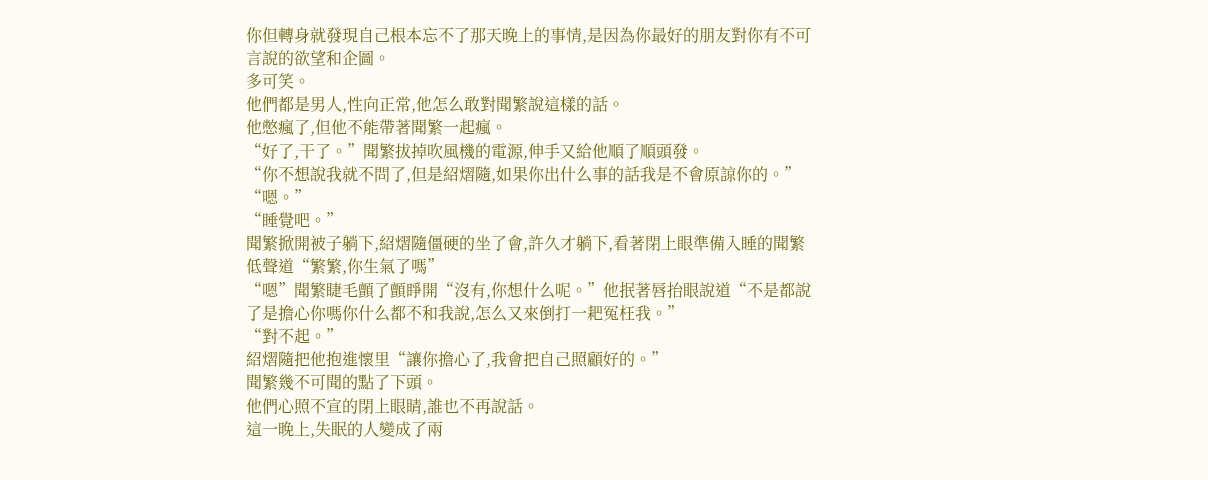你但轉身就發現自己根本忘不了那天晚上的事情,是因為你最好的朋友對你有不可言說的欲望和企圖。
多可笑。
他們都是男人,性向正常,他怎么敢對聞繁說這樣的話。
他憋瘋了,但他不能帶著聞繁一起瘋。
“好了,干了。”聞繁拔掉吹風機的電源,伸手又給他順了順頭發。
“你不想說我就不問了,但是紹熠隨,如果你出什么事的話我是不會原諒你的。”
“嗯。”
“睡覺吧。”
聞繁掀開被子躺下,紹熠隨僵硬的坐了會,許久才躺下,看著閉上眼準備入睡的聞繁低聲道“繁繁,你生氣了嗎”
“嗯”聞繁睫毛顫了顫睜開“沒有,你想什么呢。”他抿著唇抬眼說道“不是都說了是擔心你嗎你什么都不和我說,怎么又來倒打一耙冤枉我。”
“對不起。”
紹熠隨把他抱進懷里“讓你擔心了,我會把自己照顧好的。”
聞繁幾不可聞的點了下頭。
他們心照不宣的閉上眼睛,誰也不再說話。
這一晚上,失眠的人變成了兩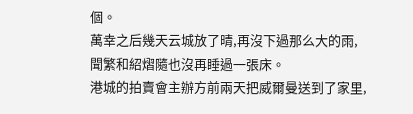個。
萬幸之后幾天云城放了晴,再沒下過那么大的雨,聞繁和紹熠隨也沒再睡過一張床。
港城的拍賣會主辦方前兩天把威爾曼送到了家里,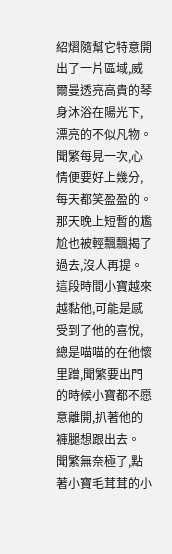紹熠隨幫它特意開出了一片區域,威爾曼透亮高貴的琴身沐浴在陽光下,漂亮的不似凡物。
聞繁每見一次,心情便要好上幾分,每天都笑盈盈的。
那天晚上短暫的尷尬也被輕飄飄揭了過去,沒人再提。
這段時間小寶越來越黏他,可能是感受到了他的喜悅,總是喵喵的在他懷里蹭,聞繁要出門的時候小寶都不愿意離開,扒著他的褲腿想跟出去。
聞繁無奈極了,點著小寶毛茸茸的小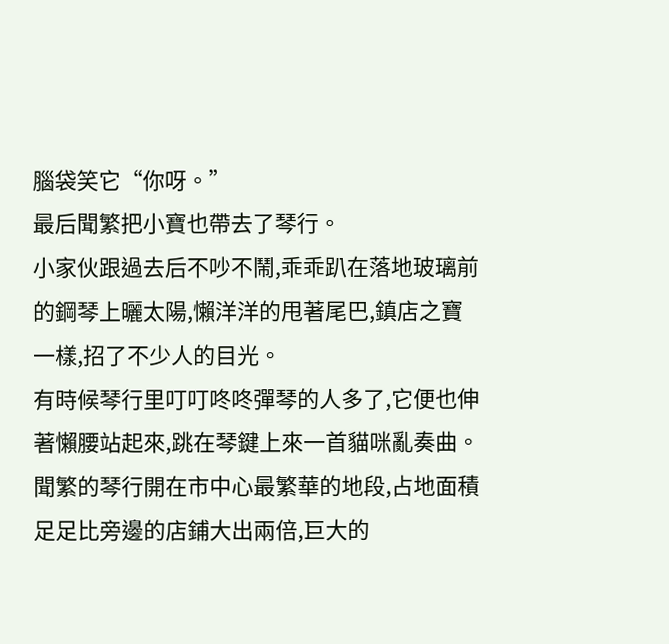腦袋笑它“你呀。”
最后聞繁把小寶也帶去了琴行。
小家伙跟過去后不吵不鬧,乖乖趴在落地玻璃前的鋼琴上曬太陽,懶洋洋的甩著尾巴,鎮店之寶一樣,招了不少人的目光。
有時候琴行里叮叮咚咚彈琴的人多了,它便也伸著懶腰站起來,跳在琴鍵上來一首貓咪亂奏曲。
聞繁的琴行開在市中心最繁華的地段,占地面積足足比旁邊的店鋪大出兩倍,巨大的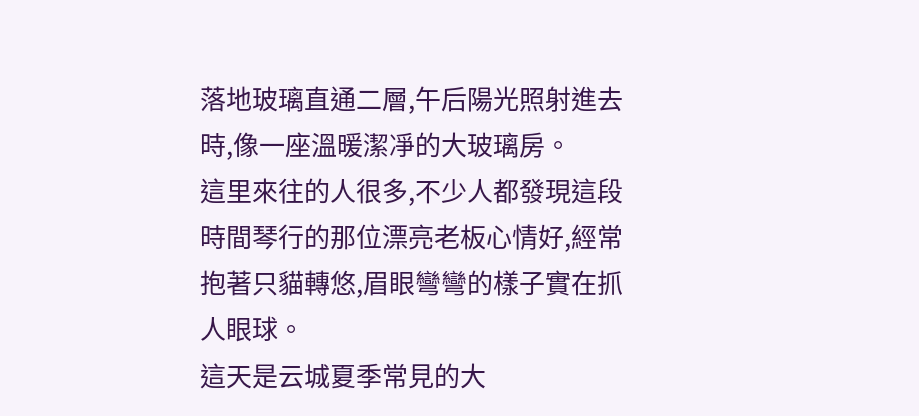落地玻璃直通二層,午后陽光照射進去時,像一座溫暖潔凈的大玻璃房。
這里來往的人很多,不少人都發現這段時間琴行的那位漂亮老板心情好,經常抱著只貓轉悠,眉眼彎彎的樣子實在抓人眼球。
這天是云城夏季常見的大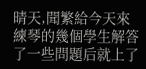晴天,聞繁給今天來練琴的幾個學生解答了一些問題后就上了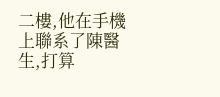二樓,他在手機上聯系了陳醫生,打算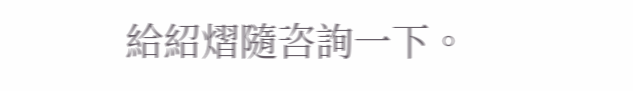給紹熠隨咨詢一下。